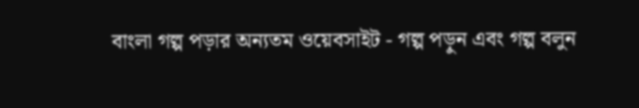বাংলা গল্প পড়ার অন্যতম ওয়েবসাইট - গল্প পড়ুন এবং গল্প বলুন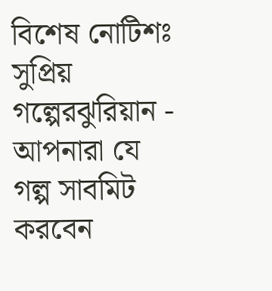বিশেষ নোটিশঃ সুপ্রিয় গল্পেরঝুরিয়ান - আপনারা যে গল্প সাবমিট করবেন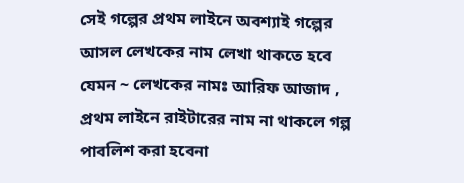সেই গল্পের প্রথম লাইনে অবশ্যাই গল্পের আসল লেখকের নাম লেখা থাকতে হবে যেমন ~ লেখকের নামঃ আরিফ আজাদ , প্রথম লাইনে রাইটারের নাম না থাকলে গল্প পাবলিশ করা হবেনা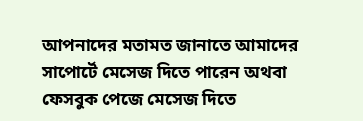আপনাদের মতামত জানাতে আমাদের সাপোর্টে মেসেজ দিতে পারেন অথবা ফেসবুক পেজে মেসেজ দিতে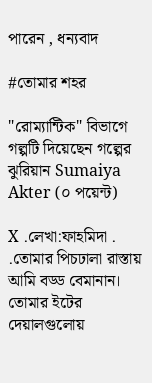পারেন , ধন্যবাদ

#তোমার শহর

"রোম্যান্টিক" বিভাগে গল্পটি দিয়েছেন গল্পের ঝুরিয়ান Sumaiya Akter (০ পয়েন্ট)

X .লেখা:ফাহমিদা . .তোমার পিচঢালা রাস্তায় আমি বড্ড বেমানান। তোমার ইটের দেয়ালগুলোয়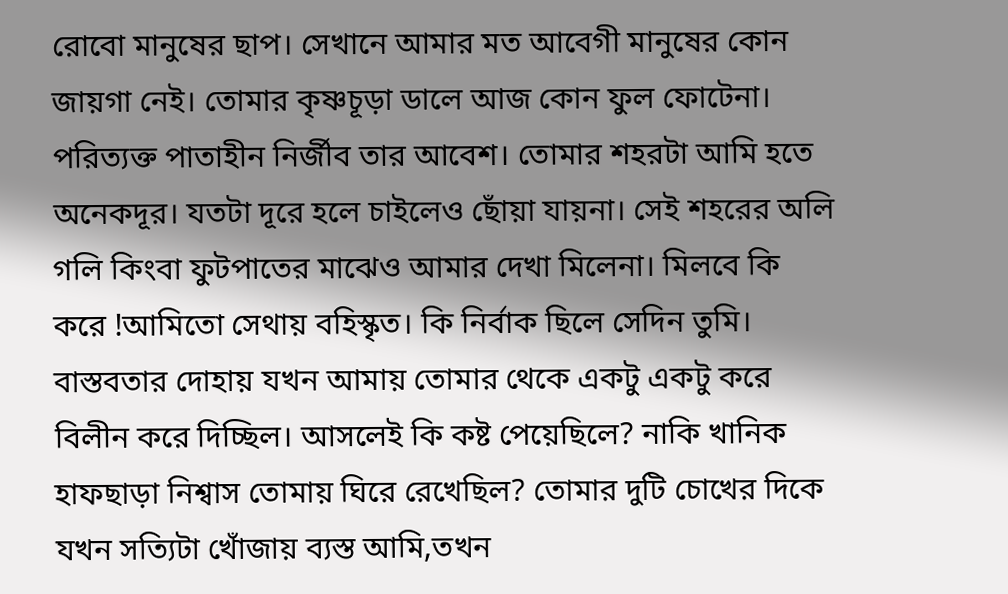রোবো মানুষের ছাপ। সেখানে আমার মত আবেগী মানুষের কোন জায়গা নেই। তোমার কৃষ্ণচূড়া ডালে আজ কোন ফুল ফোটেনা। পরিত্যক্ত পাতাহীন নির্জীব তার আবেশ। তোমার শহরটা আমি হতে অনেকদূর। যতটা দূরে হলে চাইলেও ছোঁয়া যায়না। সেই শহরের অলি গলি কিংবা ফুটপাতের মাঝেও আমার দেখা মিলেনা। মিলবে কি করে !আমিতো সেথায় বহিস্কৃত। কি নির্বাক ছিলে সেদিন তুমি। বাস্তবতার দোহায় যখন আমায় তোমার থেকে একটু একটু করে বিলীন করে দিচ্ছিল। আসলেই কি কষ্ট পেয়েছিলে? নাকি খানিক হাফছাড়া নিশ্বাস তোমায় ঘিরে রেখেছিল? তোমার দুটি চোখের দিকে যখন সত্যিটা খোঁজায় ব্যস্ত আমি,তখন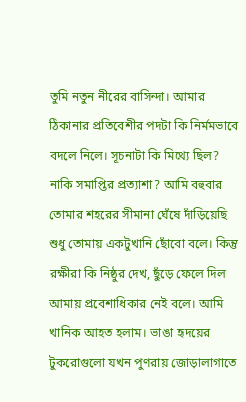তুমি নতুন নীরের বাসিন্দা। আমার ঠিকানার প্রতিবেশীর পদটা কি নির্মমভাবে বদলে নিলে। সূচনাটা কি মিথ্যে ছিল? নাকি সমাপ্তির প্রত্যাশা? আমি বহুবার তোমার শহরের সীমানা ঘেঁষে দাঁড়িয়েছি শুধু তোমায় একটুখানি ছোঁবো বলে। কিন্তু রক্ষীরা কি নিষ্ঠুর দেখ, ছুঁড়ে ফেলে দিল আমায় প্রবেশাধিকার নেই বলে। আমি খানিক আহত হলাম। ভাঙা হৃদয়ের টুকরোগুলো যখন পুণরায় জোড়ালাগাতে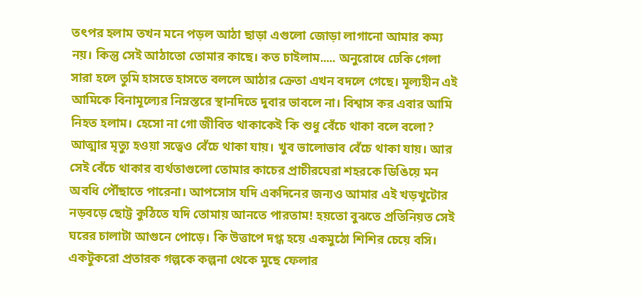তৎপর হলাম তখন মনে পড়ল আঠা ছাড়া এগুলো জোড়া লাগানো আমার কম্য নয়। কিন্তু সেই আঠাতো তোমার কাছে। কত চাইলাম..... অনুরোধে ঢেকি গেলা সারা হলে তুমি হাসতে হাসতে বললে আঠার ক্রেতা এখন বদলে গেছে। মূল্যহীন এই আমিকে বিনামূল্যের নিম্নস্তরে স্থানদিতে দুবার ভাবলে না। বিশ্বাস কর এবার আমি নিহত হলাম। হেসো না গো জীবিত থাকাকেই কি শুধু বেঁচে থাকা বলে বলো? আত্মার মৃত্যু হওয়া সত্বেও বেঁচে থাকা যায়। খুব ভালোভাব বেঁচে থাকা যায়। আর সেই বেঁচে থাকার ব্যর্থতাগুলো তোমার কাচের প্রাচীরঘেরা শহরকে ডিঙিয়ে মন অবধি পৌঁছাতে পারেনা। আপসোস যদি একদিনের জন্যও আমার এই খড়খুটোর নড়বড়ে ছোট্ট কুঠিতে যদি তোমায় আনতে পারতাম! হয়তো বুঝতে প্রতিনিয়ত সেই ঘরের চালাটা আগুনে পোড়ে। কি উত্তাপে দগ্ধ হয়ে একমুঠো শিশির চেয়ে বসি। একটুকরো প্রতারক গল্পকে কল্পনা থেকে মুছে ফেলার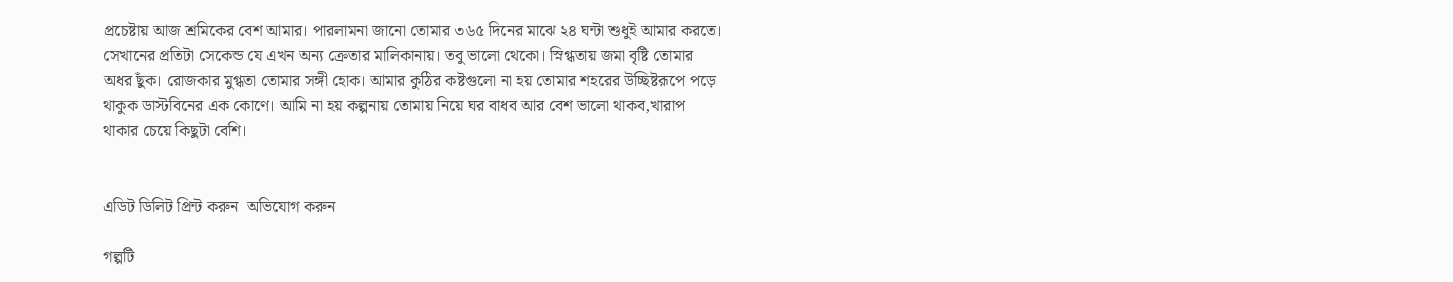প্রচেষ্টায় আজ শ্রমিকের বেশ আমার। পারলামনা জানো তোমার ৩৬৫ দিনের মাঝে ২৪ ঘন্টা শুধুই আমার করতে। সেখানের প্রতিটা সেকেন্ড যে এখন অন্য ক্রেতার মালিকানায়। তবু ভালো থেকো। স্নিগ্ধতায় জমা বৃষ্টি তোমার অধর ছুঁক। রোজকার মুগ্ধতা তোমার সঙ্গী হোক। আমার কুঠির কষ্টগুলো না হয় তোমার শহরের উচ্ছিষ্টরূপে পড়ে থাকুক ডাস্টবিনের এক কোণে। আমি না হয় কল্পনায় তোমায় নিয়ে ঘর বাধব আর বেশ ভালো থাকব,খারাপ থাকার চেয়ে কিছুটা বেশি।


এডিট ডিলিট প্রিন্ট করুন  অভিযোগ করুন

গল্পটি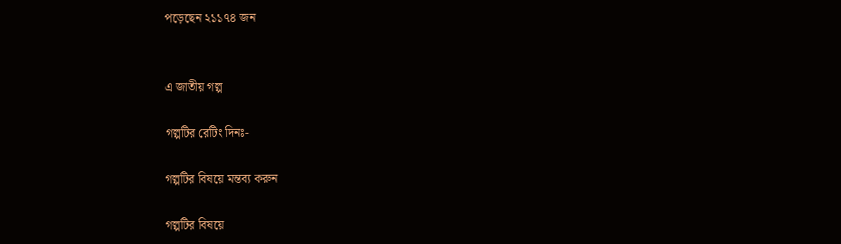পড়েছেন ২১১৭৪ জন


এ জাতীয় গল্প

গল্পটির রেটিং দিনঃ-

গল্পটির বিষয়ে মন্তব্য করুন

গল্পটির বিষয়ে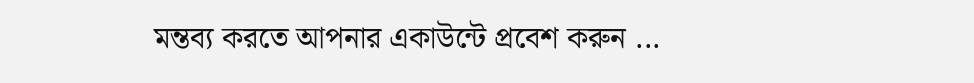মন্তব্য করতে আপনার একাউন্টে প্রবেশ করুন ...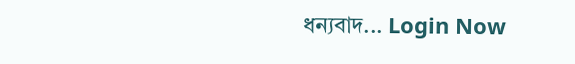ধন্যবাদ... Login Now